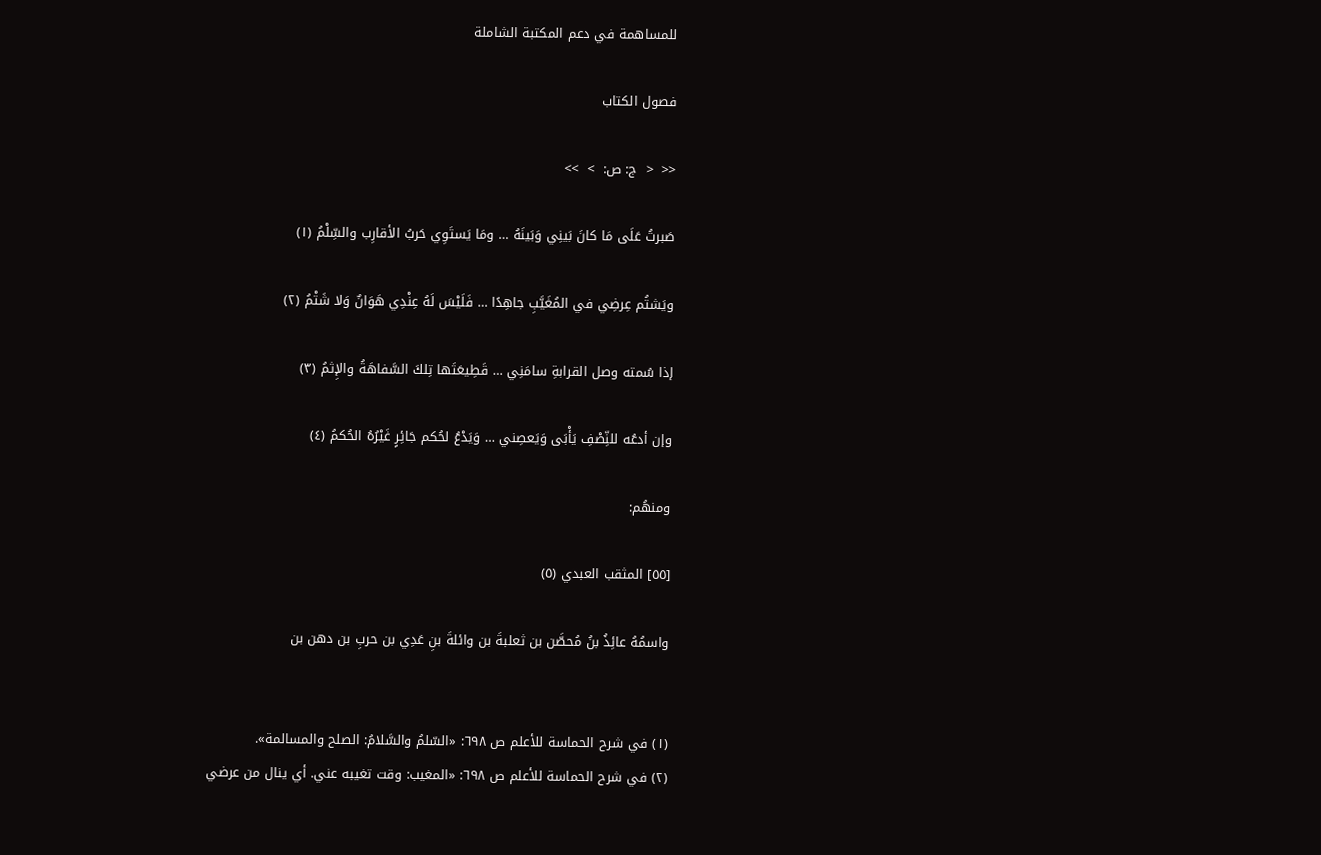للمساهمة في دعم المكتبة الشاملة

فصول الكتاب

<<  <  ج: ص:  >  >>

صَبرتُ عَلَى مَا كانَ بَينِي وَبَينَهُ … ومَا يَستَوِي حَربُ الأقارِب والسِّلْمُ (١)

ويَشتُم عِرضِي في المُغَيَّبِ جاهِدًا … فَلَيْسَ لَهُ عِنْدِي هَوَانٌ وَلا شَتْمُ (٢)

إذا سُمته وصل القرابةِ سامَنِي … قَطِيعَتَها تِلكَ السَّفاهَةُ والإِثمُ (٣)

وإن أدعُه للنِّصْفِ يَأْبَى وَيَعصِني … وَيَدْعُ لحُكم جَائِرٍ غَيْرُهُ الحُكمُ (٤)

ومنهُم:

[٥٥] المثقب العبدي (٥)

واسمُهُ عائِذُ بنُ مُحصَّن بن ثعلبةَ بن وائلةَ بنِ عَدِي بن حربِ بن دهن بن


(١) في شرح الحماسة للأعلم ص ٦٩٨: «السّلمُ والسَّلامُ: الصلح والمسالمة».
(٢) في شرح الحماسة للأعلم ص ٦٩٨: «المغيب: وقت تغيبه عني. أي ينال من عرضي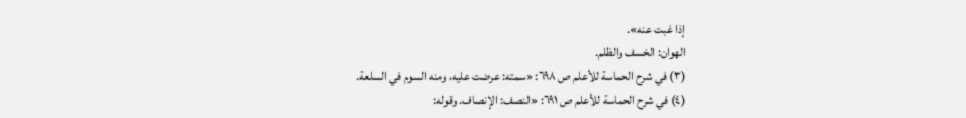إذا غبت عنه».
الهوان: الخسف والظلم.
(٣) في شرح الحماسة للأعلم ص ٦٩٨: «سمته: عرضت عليه، ومنه السوم في السلعة.
(٤) في شرح الحماسة للأعلم ص ٦٩١: «النصف: الإنصاف. وقوله: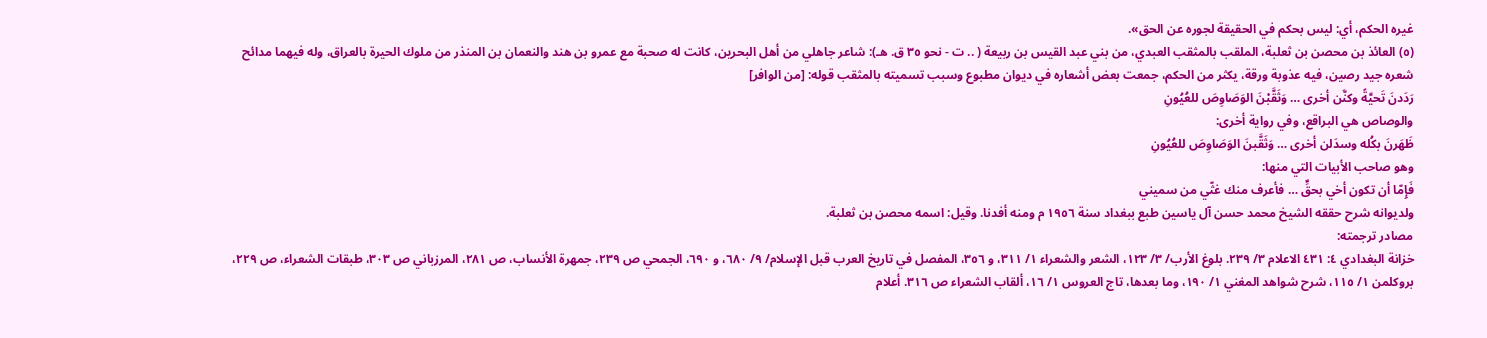غيره الحكم، أي: ليس بحكم في الحقيقة لجوره عن الحق».
(٥) العائذ بن محصن بن ثعلبة، الملقب بالمثقب العبدي، من بني عبد القيس بن ربيعة ( .. ت - نحو ٣٥ ق. هـ): شاعر جاهلي من أهل البحرين، كانت له صحبة مع عمرو بن هند والنعمان بن المنذر من ملوك الحيرة بالعراق، وله فيهما مدائح شعره جيد رصين، فيه عذوبة ورقة، يكثر من الحكم، جمعت بعض أشعاره في ديوان مطبوع وسبب تسميته بالمثقب قوله: [من الوافر]
رَدَدنَ تَحيَّةً وكنَّن أخرى … وَثَقَّبْنَ الوَصَاوِصَ للعُيُونِ
والوصاص هي البراقع، وفي رواية أخرى:
ظَهَرنَ بكُله وسدَلن أخرى … وَثَقَّبنَ الوَصَاوِصَ للعُيُونِ
وهو صاحب الأبيات التي منها:
فَإِمّا أن تكون أخي بحقٍّ … فأعرف منك غثّي من سميني
ولديوانه شرح حققه الشيخ محمد حسن آل ياسين طبع ببغداد سنة ١٩٥٦ م ومنه أفدنا. وقيل: اسمه محصن بن ثعلبة.
مصادر ترجمته:
خزانة البغدادي ٤: ٤٣١ الاعلام ٣/ ٢٣٩. بلوغ الأرب/ ٣/ ١٢٣، الشعر والشعراء ١/ ٣١١، و ٣٥٦، المفصل في تاريخ العرب قبل الإسلام/ ٩/ ٦٨٠، و ٦٩٠، الجمحي ص ٢٣٩، جمهرة الأنساب، ص ٢٨١، المرزباني ص ٣٠٣، طبقات الشعراء، ص ٢٢٩، بروكلمن ١/ ١١٥، شرح شواهد المغني ١/ ١٩٠، وما بعدها، تاج العروس ١/ ١٦، ألقاب الشعراء ص ٣١٦. أعلام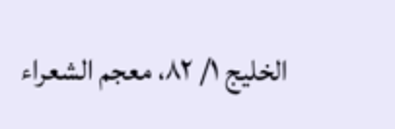الخليج ١/ ٨٢، معجم الشعراء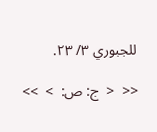للجبوري ٣/ ٢٣.

<<  <  ج: ص:  >  >>